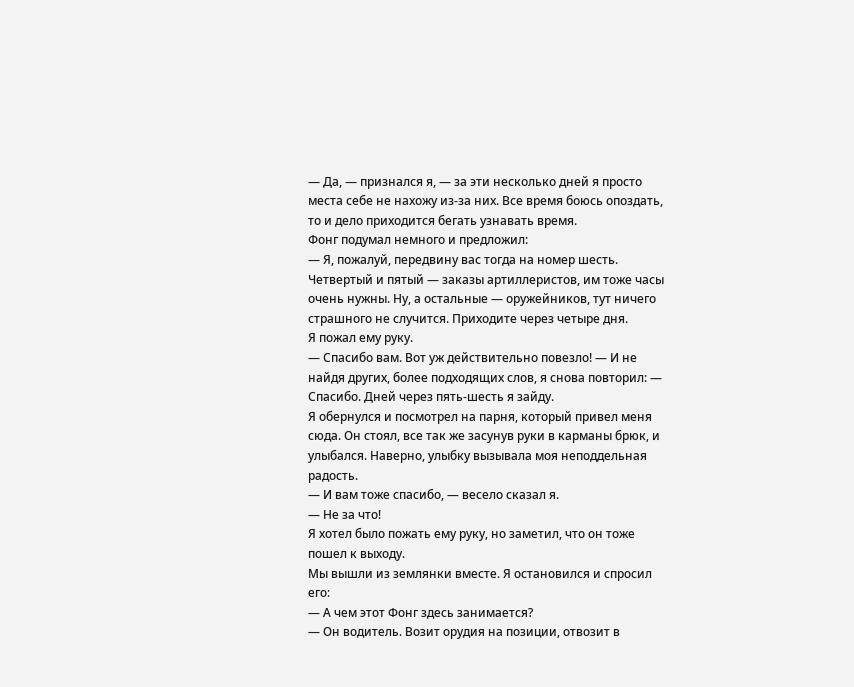— Да, — признался я, — за эти несколько дней я просто места себе не нахожу из-за них. Все время боюсь опоздать, то и дело приходится бегать узнавать время.
Фонг подумал немного и предложил:
— Я, пожалуй, передвину вас тогда на номер шесть. Четвертый и пятый — заказы артиллеристов, им тоже часы очень нужны. Ну, а остальные — оружейников, тут ничего страшного не случится. Приходите через четыре дня.
Я пожал ему руку.
— Спасибо вам. Вот уж действительно повезло! — И не найдя других, более подходящих слов, я снова повторил: — Спасибо. Дней через пять-шесть я зайду.
Я обернулся и посмотрел на парня, который привел меня сюда. Он стоял, все так же засунув руки в карманы брюк, и улыбался. Наверно, улыбку вызывала моя неподдельная радость.
— И вам тоже спасибо, — весело сказал я.
— Не за что!
Я хотел было пожать ему руку, но заметил, что он тоже пошел к выходу.
Мы вышли из землянки вместе. Я остановился и спросил его:
— А чем этот Фонг здесь занимается?
— Он водитель. Возит орудия на позиции, отвозит в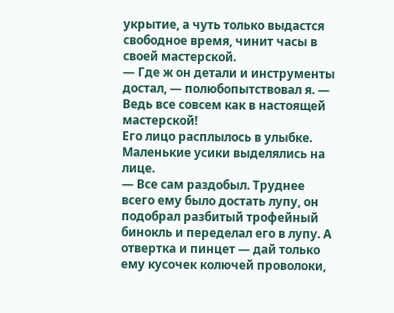укрытие, а чуть только выдастся свободное время, чинит часы в своей мастерской.
— Где ж он детали и инструменты достал, — полюбопытствовал я. — Ведь все совсем как в настоящей мастерской!
Его лицо расплылось в улыбке. Маленькие усики выделялись на лице.
— Все сам раздобыл. Труднее всего ему было достать лупу, он подобрал разбитый трофейный бинокль и переделал его в лупу. А отвертка и пинцет — дай только ему кусочек колючей проволоки,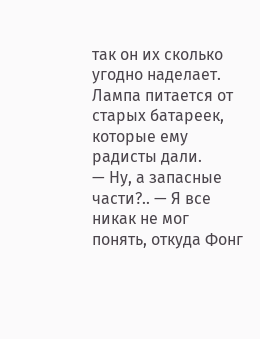так он их сколько угодно наделает. Лампа питается от старых батареек, которые ему радисты дали.
— Ну, а запасные части?.. — Я все никак не мог понять, откуда Фонг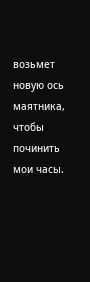возьмет новую ось маятника, чтобы починить мои часы.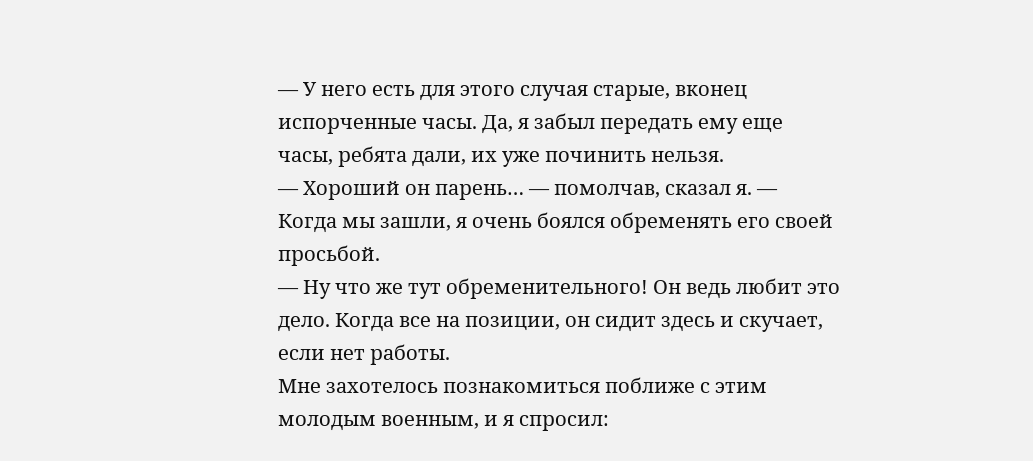— У него есть для этого случая старые, вконец испорченные часы. Да, я забыл передать ему еще часы, ребята дали, их уже починить нельзя.
— Хороший он парень… — помолчав, сказал я. — Когда мы зашли, я очень боялся обременять его своей просьбой.
— Ну что же тут обременительного! Он ведь любит это дело. Когда все на позиции, он сидит здесь и скучает, если нет работы.
Мне захотелось познакомиться поближе с этим молодым военным, и я спросил: